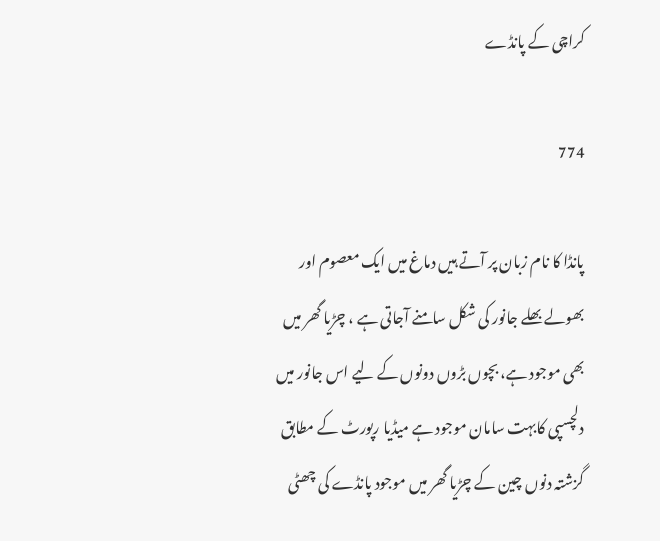کراچی کے پانڈے

774

پانڈا کا نام زبان پر آتے ہیں دماغ میں ایک معصوم اور بھولے بھلے جانور کی شکل سامنے آجاتی ہے ، چڑیا گھر میں بھی موجود ہے، بچوں بڑوں دونوں کے لیے اس جانور میں دلچسپی کابہت سامان موجود ہے میڈیا رپورٹ کے مطابق گزشتہ دنوں چین کے چڑیا گھر میں موجود پانڈے کی چھٹی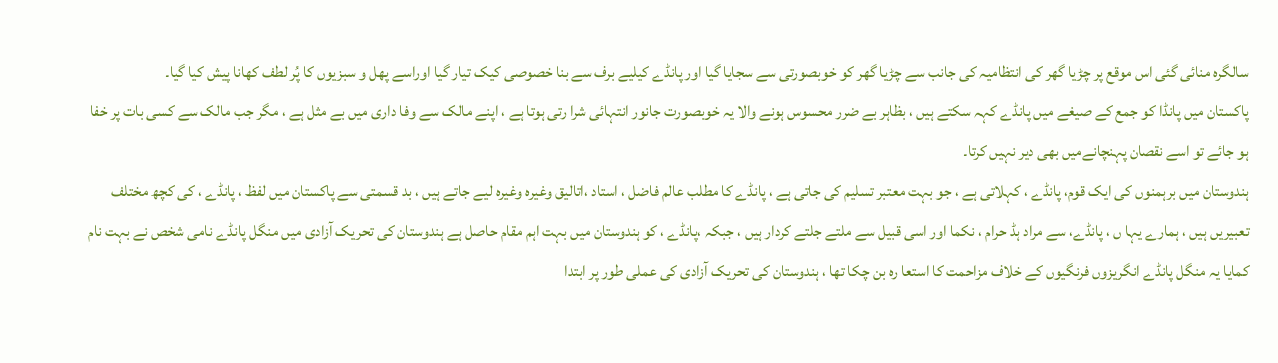سالگرہ منائی گئی اس موقع پر چڑیا گھر کی انتظامیہ کی جانب سے چڑیا گھر کو خوبصورتی سے سجایا گیا اور پانڈے کیلیے برف سے بنا خصوصی کیک تیار گیا اوراسے پھل و سبزیوں کا پُر لطف کھانا پیش کیا گیا۔
پاکستان میں پانڈا کو جمع کے صیغے میں پانڈے کہہ سکتے ہیں ، بظاہر بے ضرر محسوس ہونے والا یہ خوبصورت جانور انتہائی شرا رتی ہوتا ہے ، اپنے مالک سے وفا داری میں بے مثل ہے ، مگر جب مالک سے کسی بات پر خفا ہو جائے تو اسے نقصان پہنچانےمیں بھی دیر نہیں کرتا۔
ہندوستان میں برہمنوں کی ایک قوم، پانڈے ، کہلاتی ہے ، جو بہت معتبر تسلیم کی جاتی ہے ، پانڈے کا مطلب عالم فاضل ، استاد ،اتالیق وغیرہ وغیرہ لیے جاتے ہیں ، بد قسمتی سے پاکستان میں لفظ ، پانڈے ، کی کچھ مختلف تعبیریں ہیں ، ہمارے یہا ں ، پانڈے، سے مراد ہڈ حرام ، نکما اور اسی قبیل سے ملتے جلتے کردار ہیں ، جبکہ ،پانڈے ، کو ہندوستان میں بہت اہم مقام حاصل ہے ہندوستان کی تحریک آزادی میں منگل پانڈے نامی شخص نے بہت نام کمایا یہ منگل پانڈے انگریزوں فرنگیوں کے خلاف مزاحمت کا استعا رہ بن چکا تھا ، ہندوستان کی تحریک آزادی کی عملی طور پر ابتدا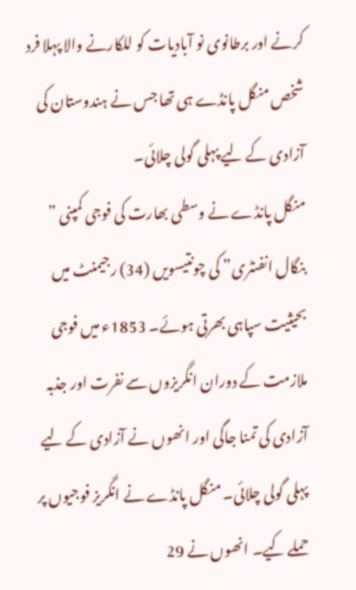کرنے اور برطانوی نو آبادیات کو للکارنے والا پہلا فرد شخص منگل پانڈے ہی تھا جس نے ہندوستان کی آزادی کے لیے پہلی گولی چلائی۔
منگل پانڈے نے وسطی بھارت کی فوجی کمپنی ” بنگال انفنٹری” کی چونتیسویں (34) رجیمنٹ میں بحیثیت سپاہی بھرتی ہوئے۔ 1853ء میں فوجی ملازمت کے دوران انگریزوں سے نفرت اور جذبہ آزادی کی تمنا جاگی اور انھوں نے آزادی کے لیے پہلی گولی چلائی۔ منگل پانڈے نے انگریز فوجیوں پر حملے کیے۔ انھوں نے 29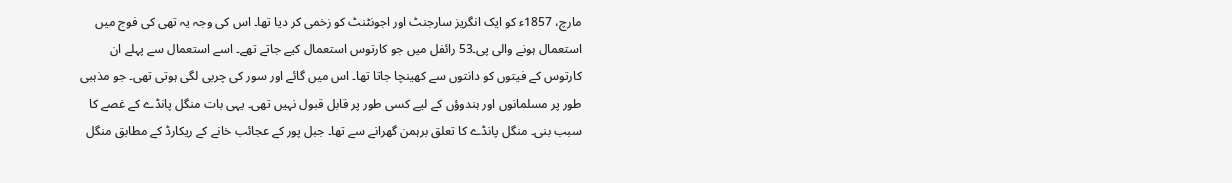مارچ، 1857ء کو ایک انگریز سارجنٹ اور اجونٹنٹ کو زخمی کر دیا تھا۔ اس کی وجہ یہ تھی کی فوج میں استعمال ہونے والی پی۔53 رائفل میں جو کارتوس استعمال کیے جاتے تھے۔ اسے استعمال سے پہلے ان کارتوس کے فیتوں کو دانتوں سے کھینچا جاتا تھا۔ اس میں گائے اور سور کی چربی لگی ہوتی تھی۔ جو مذہبی طور پر مسلمانوں اور ہندوؤں کے لیے کسی طور پر قابل قبول نہیں تھی۔ یہی بات منگل پانڈے کے غصے کا سبب بنی۔ منگل پانڈے کا تعلق برہمن گھرانے سے تھا۔ جبل پور کے عجائب خانے کے ریکارڈ کے مطابق منگل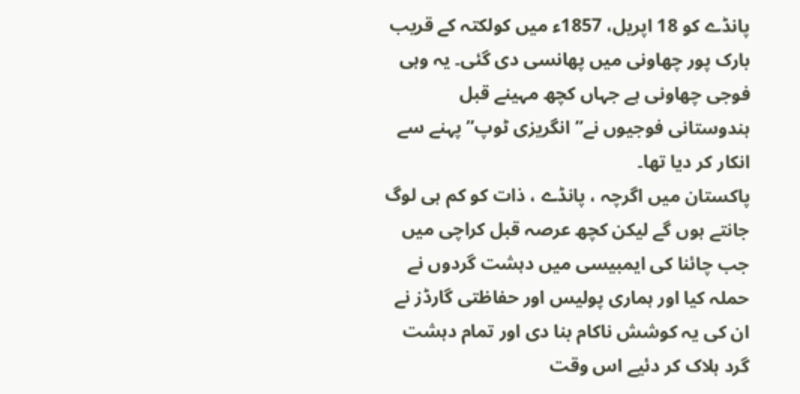پانڈے کو 18 اپریل، 1857ء میں کولکتہ کے قریب بارک پور چھاونی میں پھانسی دی گئی۔ یہ وہی فوجی چھاونی ہے جہاں کچھ مہینے قبل ہندوستانی فوجیوں نے” انگریزی ٹوپ” پہنے سے انکار کر دیا تھا۔
پاکستان میں اگرچہ ، پانڈے ، ذات کو کم ہی لوگ جانتے ہوں گے لیکن کچھ عرصہ قبل کراچی میں جب چائنا کی ایمبیسی میں دہشت گردوں نے حملہ کیا اور ہماری پولیس اور حفاظتی گارڈز نے ان کی یہ کوشش ناکام بنا دی اور تمام دہشت گرد ہلاک کر دئیے اس وقت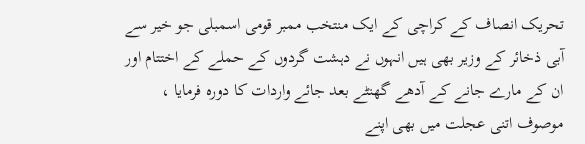تحریک انصاف کے کراچی کے ایک منتخب ممبر قومی اسمبلی جو خیر سے آبی ذخائر کے وزیر بھی ہیں انہوں نے دہشت گردوں کے حملے کے اختتام اور ان کے مارے جانے کے آدھے گھنٹے بعد جائے واردات کا دورہ فرمایا ، موصوف اتنی عجلت میں بھی اپنے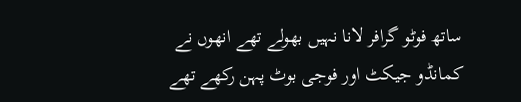ساتھ فوٹو گرافر لانا نہیں بھولے تھے انھوں نے کمانڈو جیکٹ اور فوجی بوٹ پہن رکھے تھے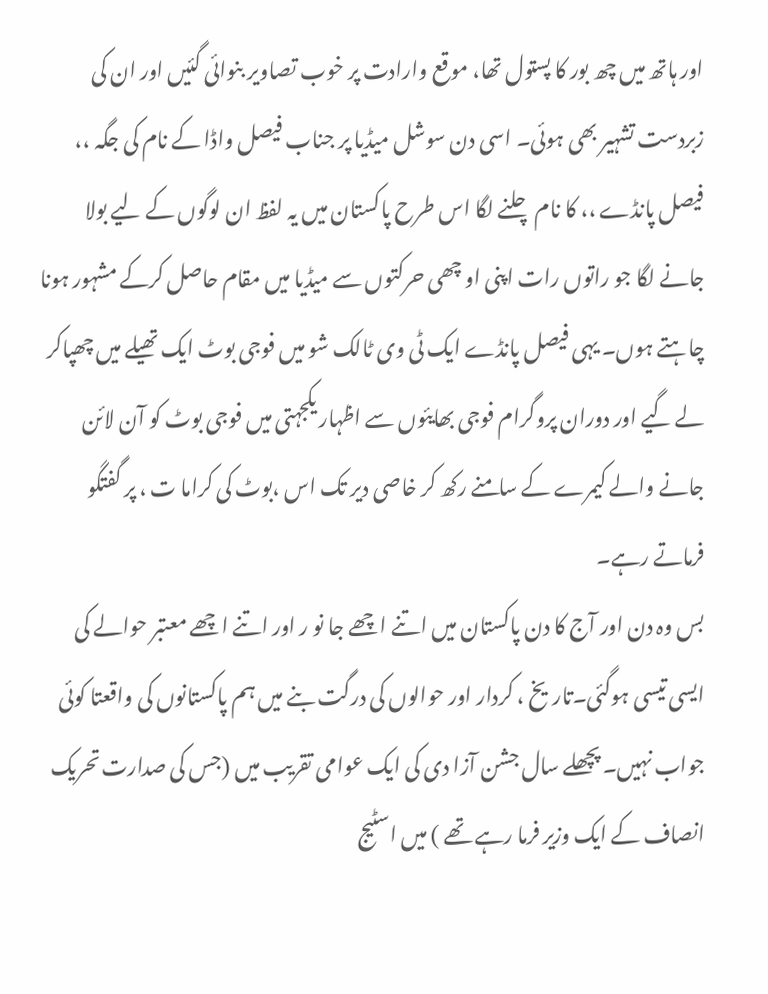اور ہاتھ میں چھ بور کا پستول تھا، موقع وارادت پر خوب تصاویر بنوائی گئیں اور ان کی زبردست تشہیر بھی ہوئی۔ اسی دن سوشل میڈیا پر جناب فیصل واڈا کے نام کی جگہ ،، فیصل پانڈے ،، کا نام چلنے لگا اس طرح پاکستان میں یہ لفظ ان لوگوں کے لیے بولا جانے لگا جو راتوں رات اپنی او چھی حرکتوں سے میڈیا میں مقام حاصل کرکے مشہور ہونا چاہتے ہوں۔ یہی فیصل پانڈے ایک ٹی وی ٹالک شو میں فوجی بوٹ ایک تھیلے میں چھپاکر لے گیے اور دوران پروگرام فوجی بھایئوں سے اظہار یکجہتی میں فوجی بوٹ کو آن لائن جانے والے کیمرے کے سامنے رکھ کر خاصی دیر تک اس ،بوٹ کی کراما ت ، پر گفتگو فرماتے رہے۔
بس وہ دن اور آج کا دن پاکستان میں اتنے اچھے جا نو ر اور اتنے اچھے معتبر حوالے کی ایسی تیسی ہوگئی۔تاریخ ، کردار اور حوالوں کی درگت بنے میں ہم پاکستانوں کی واقعتا کوئی جواب نہیں۔ پچھلے سال جشن آزا دی کی ایک عوامی تقریب میں (جس کی صدارت تحریک انصاف کے ایک وزیر فرما رہے تھے ) میں اسٹیج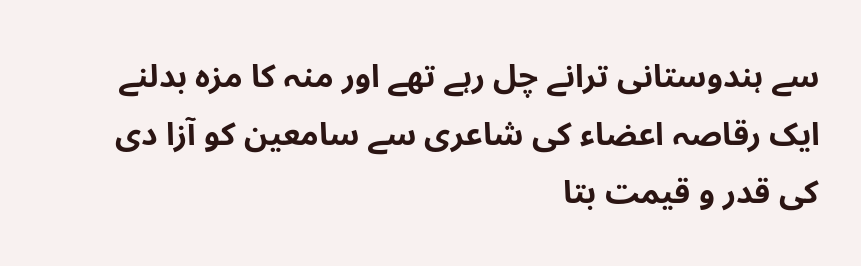سے ہندوستانی ترانے چل رہے تھے اور منہ کا مزہ بدلنے ایک رقاصہ اعضاء کی شاعری سے سامعین کو آزا دی کی قدر و قیمت بتا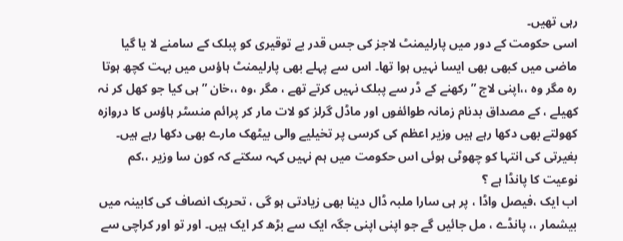رہی تھیں۔
اسی حکومت کے دور میں پارلیمنٹ لاجز کی جس قدر بے توقیری کو پبلک کے سامنے لا یا گیا ماضی میں کبھی بھی ایسا نہیں ہوا تھا۔ اس سے پہلے بھی پارلیمنٹ ہاؤس میں بہت کچھ ہوتا رہ مگر وہ ،،اپنی لاج ” رکھنے کے ڈر سے پبلک نہیں کرتے تھے ، مگر ،وہ ،،خان ” ہی کیا جو کھل کر نہ کھیلے ، کے مصداق بدنام زمانہ طوائفوں اور ماڈل گرلز کو لات مار کر پرائم منسٹر ہاؤس کا دروازہ کھولتے بھی دکھا رہے ہیں وزیر اعظم کی کرسی پر تخیلیے والی بیٹھک مارے بھی دکھا رہے ہیں۔ بغیرتی کی انتہا کو چھوٹی ہوئی اس حکومت میں ہم نہیں کہہ سکتے کہ کون سا وزیر ،،کم نوعیت کا پانڈا ہے ؟
اب ایک ،فیصل واڈا ، پر ہی سارا ملبہ ڈال دینا بھی زیادتی ہو گی ، تحریک انصاف کی کابینہ میں بیشمار ،، پانڈے ، مل جائیں گے جو اپنی اپنی جگہ ایک سے بڑھ کر ایک ہیں۔ اور تو اور کراچی سے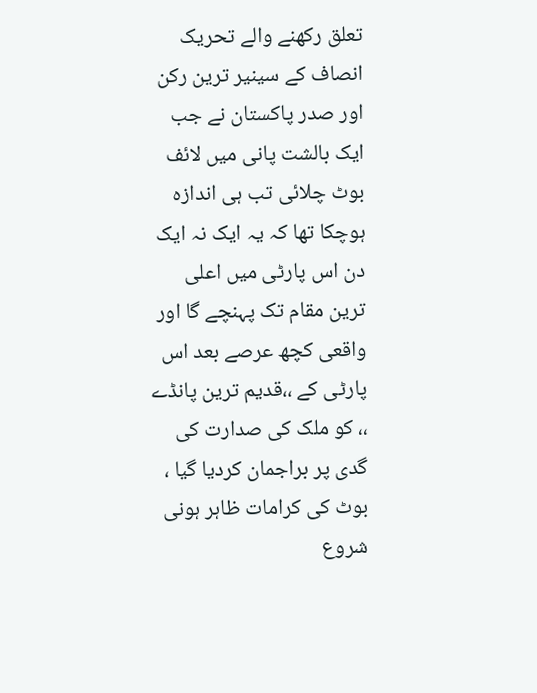تعلق رکھنے والے تحریک انصاف کے سینیر ترین رکن اور صدر پاکستان نے جب ایک بالشت پانی میں لائف بوٹ چلائی تب ہی اندازہ ہوچکا تھا کہ یہ ایک نہ ایک دن اس پارٹی میں اعلی ترین مقام تک پہنچے گا اور واقعی کچھ عرصے بعد اس پارٹی کے ،،قدیم ترین پانڈے ،، کو ملک کی صدارت کی گدی پر براجمان کردیا گیا ، بوٹ کی کرامات ظاہر ہونی شروع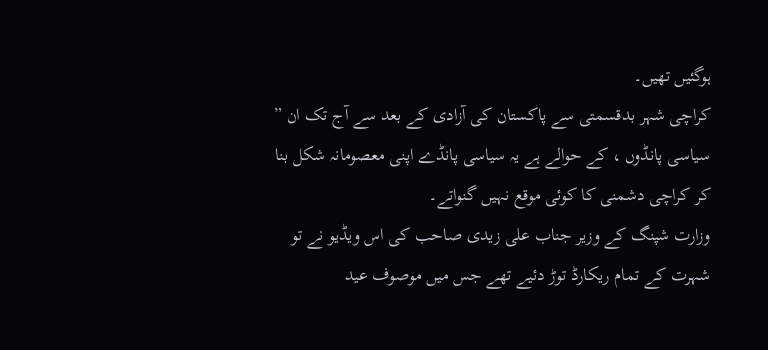ہوگئیں تھیں۔
کراچی شہر بدقسمتی سے پاکستان کی آزادی کے بعد سے آج تک ان ” سیاسی پانڈوں ، کے حوالے ہے یہ سیاسی پانڈے اپنی معصومانہ شکل بنا کر کراچی دشمنی کا کوئی موقع نہیں گنواتے۔
وزارت شپنگ کے وزیر جناب علی زیدی صاحب کی اس ویڈیو نے تو شہرت کے تمام ریکارڈ توڑ دئیے تھے جس میں موصوف عید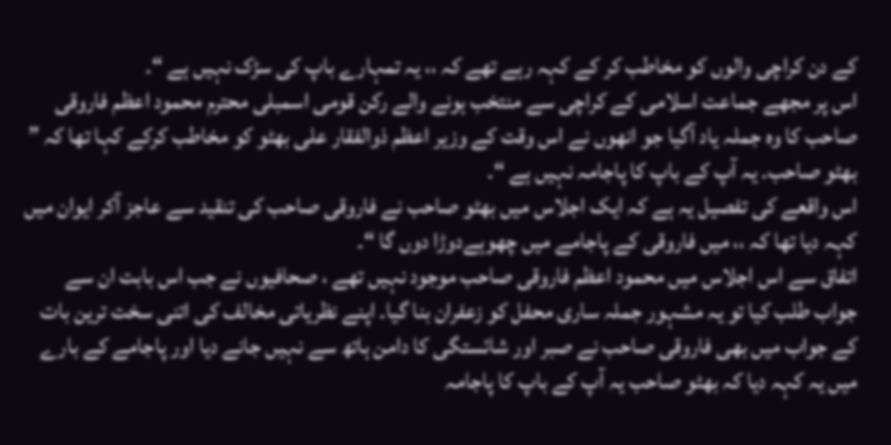کے دن کراچی والوں کو مخاطب کر کے کہہ رہے تھے کہ ،، یہ تمہارے باپ کی سڑک نہیں ہے “۔
اس پر مجھے جماعت اسلامی کے کراچی سے منتخب ہونے والے رکن قومی اسمبلی محترم محمود اعظم فاروقی صاحب کا وہ جملہ یاد آگیا جو انھوں نے اس وقت کے وزیر اعظم ذوالفقار علی بھٹو کو مخاطب کرکے کہا تھا کہ ” بھٹو صاحب۔ یہ آپ کے باپ کا پاجامہ نہیں ہے “۔
اس واقعے کی تفصیل یہ ہے کہ ایک اجلاس میں بھٹو صاحب نے فاروقی صاحب کی تنقید سے عاجز آکر ایوان میں کہہ دیا تھا کہ ،، میں فاروقی کے پاجامے میں چھوہےدوڑا دوں گا “۔
اتفاق سے اس اجلاس میں محمود اعظم فاروقی صاحب موجود نہیں تھے ، صحافیوں نے جب اس بابت ان سے جواب طلب کیا تو یہ مشہور جملہ ساری محفل کو زعفران بنا گیا۔ اپنے نظریاتی مخالف کی اتنی سخت ترین بات کے جواب میں بھی فاروقی صاحب نے صبر اور شائستگی کا دامن ہاتھ سے نہیں جانے دیا اور پاجامے کے بارے میں یہ کہہ دیا کہ بھٹو صاحب یہ آپ کے باپ کا پاجامہ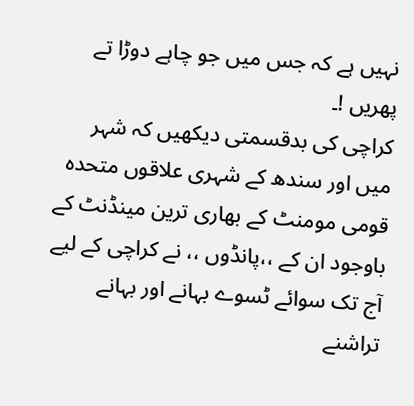نہیں ہے کہ جس میں جو چاہے دوڑا تے پھریں !۔
کراچی کی بدقسمتی دیکھیں کہ شہر میں اور سندھ کے شہری علاقوں متحدہ قومی مومنٹ کے بھاری ترین مینڈنٹ کے باوجود ان کے ،،پانڈوں ،، نے کراچی کے لیے آج تک سوائے ٹسوے بہانے اور بہانے تراشنے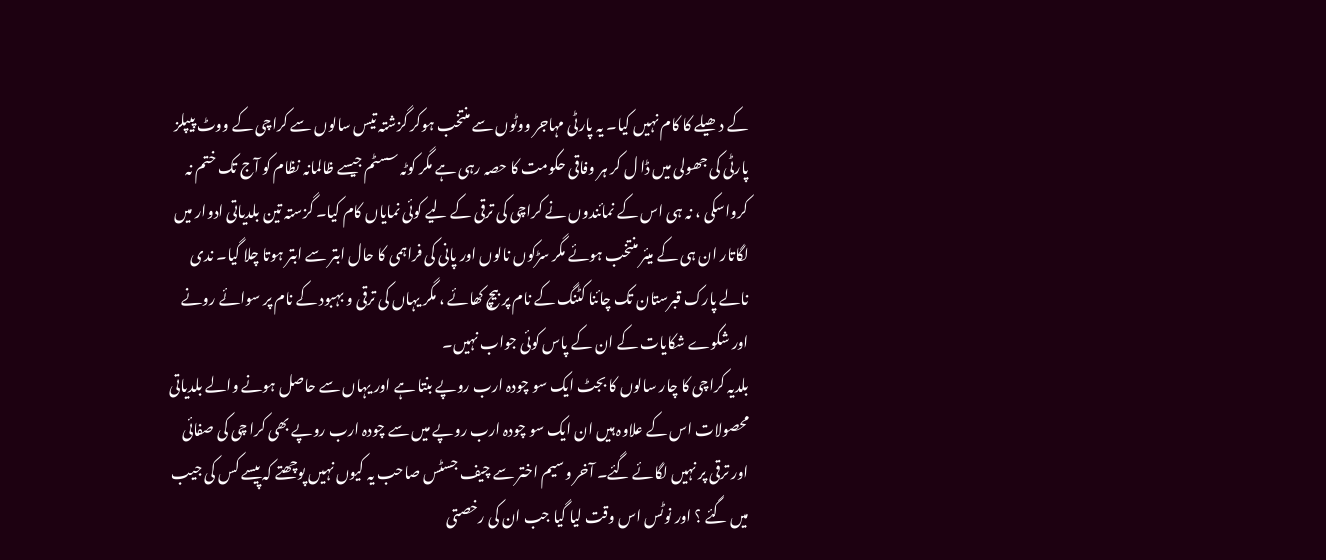کے دھیلے کا کام نہیں کیا۔ یہ پارٹی مہاجر ووٹوں سے منتخب ہوکر گزشتہ تیس سالوں سے کراچی کے ووٹ پیپلز پارٹی کی جھولی میں ڈا ل کر ہر وفاقی حکومت کا حصہ رہی ہے مگر کوٹہ سسٹم جیسے ظالمانہ نظام کو آج تک ختم نہ کرواسکی ، نہ ہی اس کے نمائندوں نے کراچی کی ترقی کے لیے کوئی نمایاں کام کیا۔ گزستہ تین بلدیاتی ادوار میں لگاتار ان ہی کے میئر منتخب ہوئے مگر سڑکوں نالوں اور پانی کی فراہمی کا حال ابتر سے ابتر ہوتا چلا گیا۔ ندی نالے پارک قبرستان تک چائنا کٹنگ کے نام پر بیچ کھائے ، مگر یہاں کی ترقی و بہبود کے نام پر سوائے رونے اور شکوے شکایات کے ان کے پاس کوئی جواب نہیں۔
بلدیہ کراچی کا چار سالوں کا بجٹ ایک سو چودہ ارب روپے بنتا ہے اور یہاں سے حاصل ہونے والے بلدیاتی محصولات اس کے علاوہ ہیں ان ایک سو چودہ ارب روپے میں سے چودہ ارب روپے بھی کرا چی کی صفائی اور ترقی پر نہیں لگائے گئے۔ آخر وسیم اختر سے چیف جسٹس صاحب یہ کیوں نہیں پوچھتے کہ پیسے کس کی جیب میں گئے ؟ اور نوٹس اس وقت لیا گیا جب ان کی رخصتی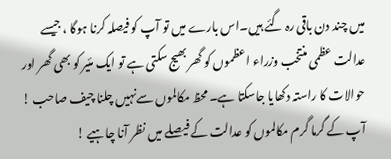میں چند دن باقی رہ گئے ہیں۔اس بارے میں تو آپ کو فیصلہ کرنا ہوگا ، جیسے عدالت عظمی منتخب وزراء اعظموں کو گھر بھیج سکتی ہے تو ایک مئیر کو بھی گھر اور حوالات کا راستہ دکھایا جاسکتا ہے۔ محظ مکالموں سےنہیں چلنا چیف صاحب ! آپ کے گرما گرم مکالموں کو عدالت کے فیصلے میں نظر آنا چاہیے !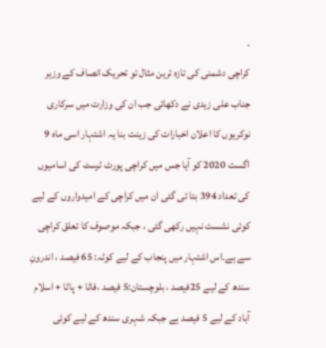۔
کراچی دشمنی کی تازہ ترین مثال تو تحریک انصاف کے وزیر جناب علی زیدی نے دکھائی جب ان کی وزارت میں سرکاری نوکریوں کا اعلان اخبارات کی زینت بنا یہ اشتہار اسی ماہ 9 اگست 2020 کو آیا جس میں کراچی پورٹ ٹرسٹ کی اسامیوں کی تعداد 394 بتا ئی گئی ان میں کراچی کے امیدواروں کے لیے کوئی نشست نہیں رکھی گئی ، جبکہ موصوف کا تعلق کراچی سے ہے۔اس اشتہار میں پنجاب کے لیے کوٹہ: 65 فیصد ، اندرونِ سندھ کے لیے 25فیصد ، بلوچستان:5 فیصد ،فاٹا + پاٹا + اسلام آباد کے لیے 5 فیصد ہے جبکہ شہری سندھ کے لیے کوئی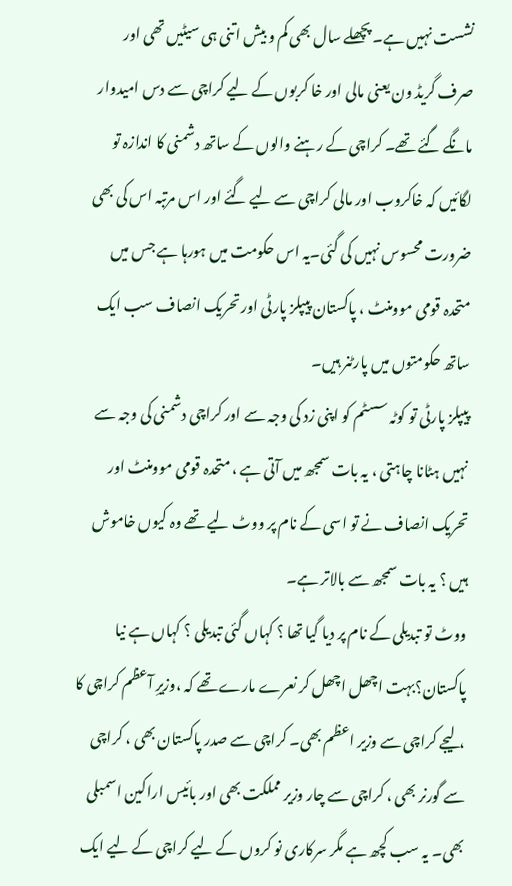نشست نہیں ہے۔ پچھلے سال بھی کم و بیش اتنی ہی سیٹیں تھی اور صرف گریڈ ون یعنی مالی اور خا کربوں کے لیے کراچی سے دس امیدوار مانگے گئے تھے۔ کراچی کے رہنے والوں کے ساتھ دشمنی کا اندازہ تو لگائیں کہ خاکروب اور مالی کراچی سے لیے گئے اور اس مرتبہ اس کی بھی ضرورت محسوس نہیں کی گئی۔یہ اس حکومت میں ہورہا ہے جس میں متحدہ قومی موومنٹ ، پاکستان پیپلز پارٹی اور تحریک انصاف سب ایک ساتھ حکومتوں میں پارٹنر ہیں۔
پیپلز پارٹی تو کوٹہ سسٹم کو اپنی زد کی وجہ سے اور کراچی دشمنی کی وجہ سے نہیں ہٹانا چاہتی ، یہ بات سمجھ میں آتی ہے ، متحدہ قومی موومنٹ اور تحریک انصاف نے تو اسی کے نام پر ووٹ لیے تھے وہ کیوں خاموش ہیں ؟ یہ بات سمجھ سے بالاتر ہے۔
ووٹ تو تبدیلی کے نام پر دیا گیا تھا ؟ کہاں گئی تبدیلی ؟ کہاں ہے نیا پاکستان؟بہت اچھل اچھل کر نعرے مارے تھے کہ ،وزیرِ آعظم کراچی کا ، لیجے کراچی سے وزیر اعظم بھی۔ کراچی سے صدر پاکستان بھی ، کراچی سے گورنر بھی ، کراچی سے چار وزیر مملکت بھی اور بائیس اراکین اسمبلی بھی۔ یہ سب کچھ ہے مگر سرکاری نو کروں کے لیے کراچی کے لیے ایک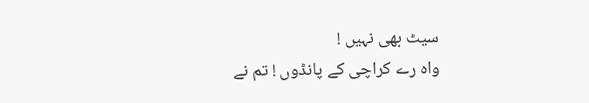سیٹ بھی نہیں !
واہ رے کراچی کے پانڈوں ! تم نے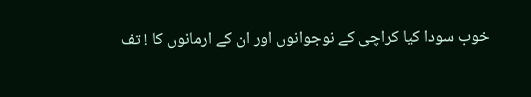خوب سودا کیا کراچی کے نوجوانوں اور ان کے ارمانوں کا ! تف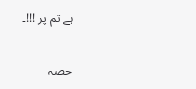ہے تم پر !!!۔

حصہ